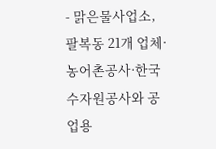- 맑은물사업소, 팔복동 21개 업체·농어촌공사·한국수자원공사와 공업용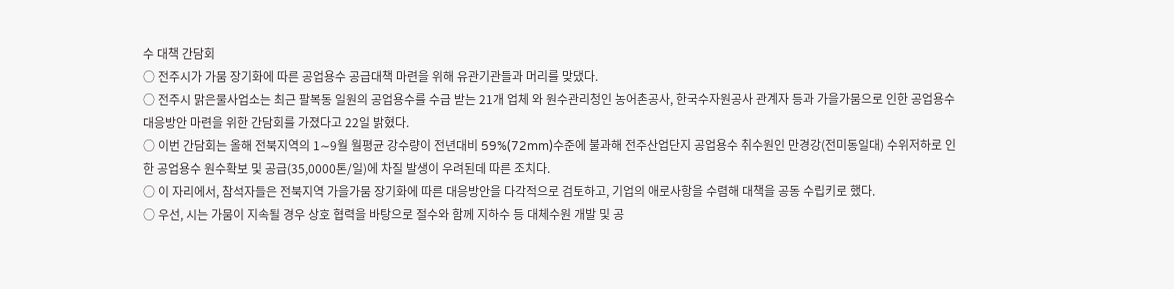수 대책 간담회
○ 전주시가 가뭄 장기화에 따른 공업용수 공급대책 마련을 위해 유관기관들과 머리를 맞댔다.
○ 전주시 맑은물사업소는 최근 팔복동 일원의 공업용수를 수급 받는 21개 업체 와 원수관리청인 농어촌공사, 한국수자원공사 관계자 등과 가을가뭄으로 인한 공업용수 대응방안 마련을 위한 간담회를 가졌다고 22일 밝혔다.
○ 이번 간담회는 올해 전북지역의 1∼9월 월평균 강수량이 전년대비 59%(72mm)수준에 불과해 전주산업단지 공업용수 취수원인 만경강(전미동일대) 수위저하로 인한 공업용수 원수확보 및 공급(35,0000톤/일)에 차질 발생이 우려된데 따른 조치다.
○ 이 자리에서, 참석자들은 전북지역 가을가뭄 장기화에 따른 대응방안을 다각적으로 검토하고, 기업의 애로사항을 수렴해 대책을 공동 수립키로 했다.
○ 우선, 시는 가뭄이 지속될 경우 상호 협력을 바탕으로 절수와 함께 지하수 등 대체수원 개발 및 공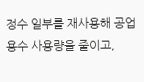정수 일부를 재사용해 공업용수 사용량을 줄이고,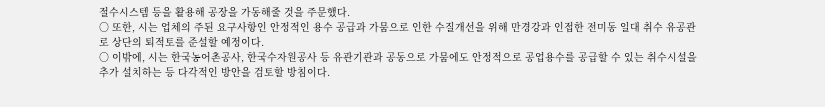절수시스템 등을 활용해 공장을 가동해줄 것을 주문했다.
○ 또한, 시는 업체의 주된 요구사항인 안정적인 용수 공급과 가뭄으로 인한 수질개선을 위해 만경강과 인접한 전미동 일대 취수 유공관로 상단의 퇴적토를 준설할 예정이다.
○ 이밖에, 시는 한국농어촌공사, 한국수자원공사 등 유관기관과 공동으로 가뭄에도 안정적으로 공업용수를 공급할 수 있는 취수시설을 추가 설치하는 등 다각적인 방안을 검토할 방침이다.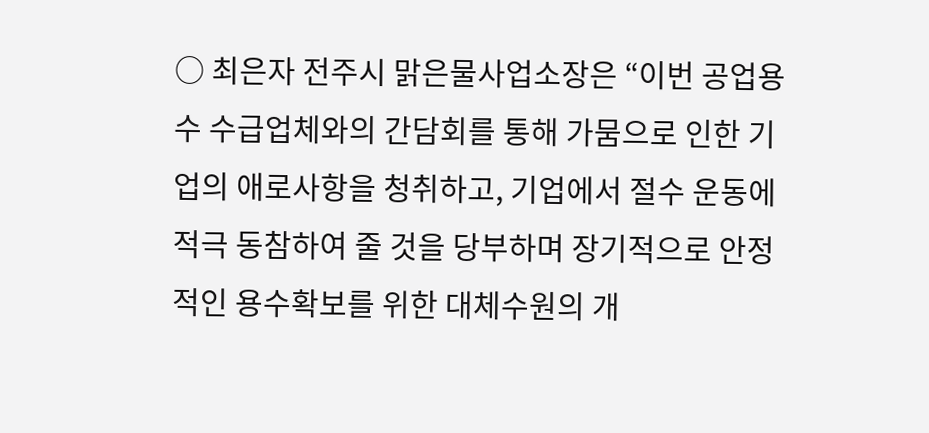○ 최은자 전주시 맑은물사업소장은 “이번 공업용수 수급업체와의 간담회를 통해 가뭄으로 인한 기업의 애로사항을 청취하고, 기업에서 절수 운동에 적극 동참하여 줄 것을 당부하며 장기적으로 안정적인 용수확보를 위한 대체수원의 개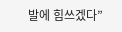발에 힘쓰겠다”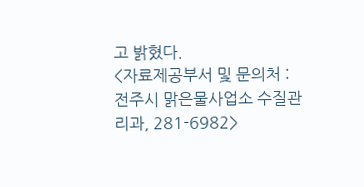고 밝혔다.
<자료제공부서 및 문의처 : 전주시 맑은물사업소 수질관리과, 281-6982>